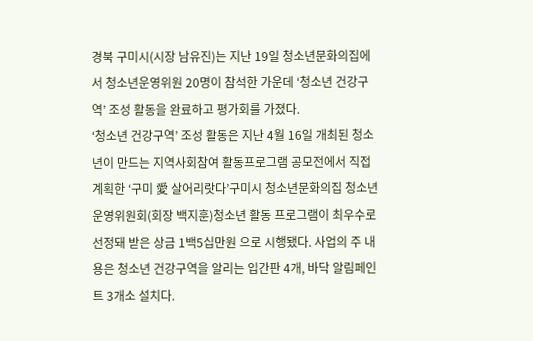경북 구미시(시장 남유진)는 지난 19일 청소년문화의집에서 청소년운영위원 20명이 참석한 가운데 ‘청소년 건강구역’ 조성 활동을 완료하고 평가회를 가졌다.
‘청소년 건강구역’ 조성 활동은 지난 4월 16일 개최된 청소년이 만드는 지역사회참여 활동프로그램 공모전에서 직접 계획한 ‘구미 愛 살어리랏다’구미시 청소년문화의집 청소년운영위원회(회장 백지훈)청소년 활동 프로그램이 최우수로 선정돼 받은 상금 1백5십만원 으로 시행됐다. 사업의 주 내용은 청소년 건강구역을 알리는 입간판 4개, 바닥 알림페인트 3개소 설치다.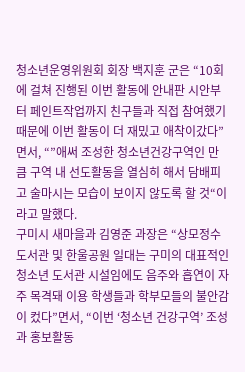청소년운영위원회 회장 백지훈 군은 “10회에 걸쳐 진행된 이번 활동에 안내판 시안부터 페인트작업까지 친구들과 직접 참여했기 때문에 이번 활동이 더 재밌고 애착이갔다”면서, “”애써 조성한 청소년건강구역인 만큼 구역 내 선도활동을 열심히 해서 담배피고 술마시는 모습이 보이지 않도록 할 것“이라고 말했다.
구미시 새마을과 김영준 과장은 “상모정수도서관 및 한울공원 일대는 구미의 대표적인 청소년 도서관 시설임에도 음주와 흡연이 자주 목격돼 이용 학생들과 학부모들의 불안감이 컸다”면서, “이번 ‘청소년 건강구역’ 조성과 홍보활동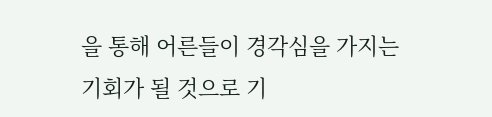을 통해 어른들이 경각심을 가지는 기회가 될 것으로 기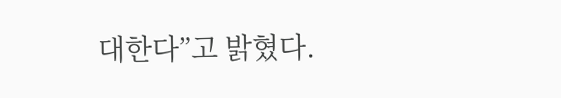대한다”고 밝혔다.